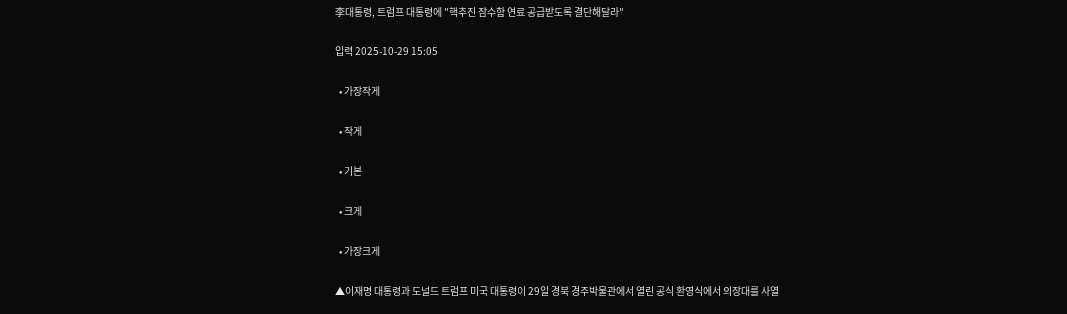李대통령, 트럼프 대통령에 "핵추진 잠수함 연료 공급받도록 결단해달라"

입력 2025-10-29 15:05

  • 가장작게

  • 작게

  • 기본

  • 크게

  • 가장크게

▲이재명 대통령과 도널드 트럼프 미국 대통령이 29일 경북 경주박물관에서 열린 공식 환영식에서 의장대를 사열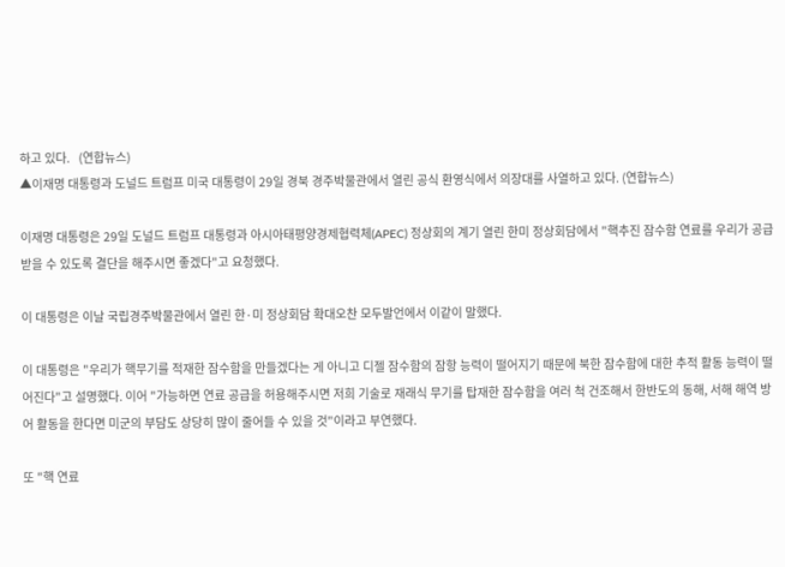하고 있다.   (연합뉴스)
▲이재명 대통령과 도널드 트럼프 미국 대통령이 29일 경북 경주박물관에서 열린 공식 환영식에서 의장대를 사열하고 있다. (연합뉴스)

이재명 대통령은 29일 도널드 트럼프 대통령과 아시아태평양경제협력체(APEC) 정상회의 계기 열린 한미 정상회담에서 "핵추진 잠수함 연료를 우리가 공급 받을 수 있도록 결단을 해주시면 좋겠다"고 요청했다.

이 대통령은 이날 국립경주박물관에서 열린 한·미 정상회담 확대오찬 모두발언에서 이같이 말했다.

이 대통령은 "우리가 핵무기를 적재한 잠수함을 만들겠다는 게 아니고 디젤 잠수함의 잠항 능력이 떨어지기 때문에 북한 잠수함에 대한 추적 활동 능력이 떨어진다"고 설명했다. 이어 "가능하면 연료 공급을 허용해주시면 저희 기술로 재래식 무기를 탑재한 잠수함을 여러 척 건조해서 한반도의 동해, 서해 해역 방어 활동을 한다면 미군의 부담도 상당히 많이 줄어들 수 있을 것"이라고 부연했다.

또 "핵 연료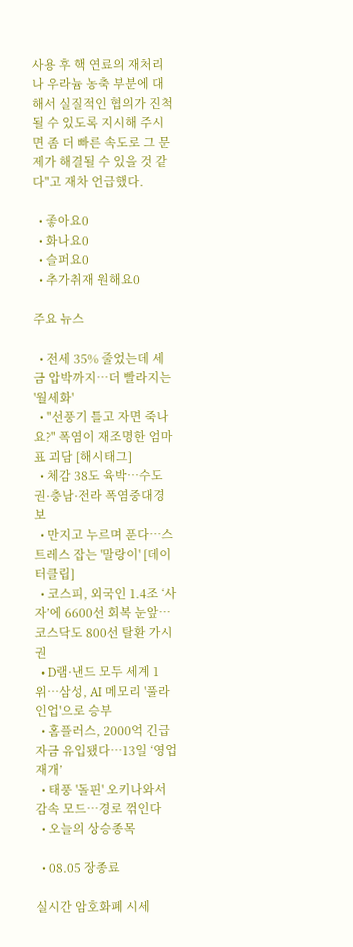사용 후 핵 연료의 재처리나 우라늄 농축 부분에 대해서 실질적인 협의가 진척될 수 있도록 지시해 주시면 좀 더 빠른 속도로 그 문제가 해결될 수 있을 것 같다"고 재차 언급했다.

  • 좋아요0
  • 화나요0
  • 슬퍼요0
  • 추가취재 원해요0

주요 뉴스

  • 전세 35% 줄었는데 세금 압박까지⋯더 빨라지는 '월세화'
  • "선풍기 틀고 자면 죽나요?" 폭염이 재조명한 엄마표 괴담 [해시태그]
  • 체감 38도 육박…수도권·충남·전라 폭염중대경보
  • 만지고 누르며 푼다…스트레스 잡는 '말랑이' [데이터클립]
  • 코스피, 외국인 1.4조 ‘사자’에 6600선 회복 눈앞…코스닥도 800선 탈환 가시권
  • D램·낸드 모두 세계 1위…삼성, AI 메모리 '풀라인업'으로 승부
  • 홈플러스, 2000억 긴급자금 유입됐다…13일 ‘영업 재개’
  • 태풍 '돌핀' 오키나와서 감속 모드…경로 꺾인다
  • 오늘의 상승종목

  • 08.05 장종료

실시간 암호화폐 시세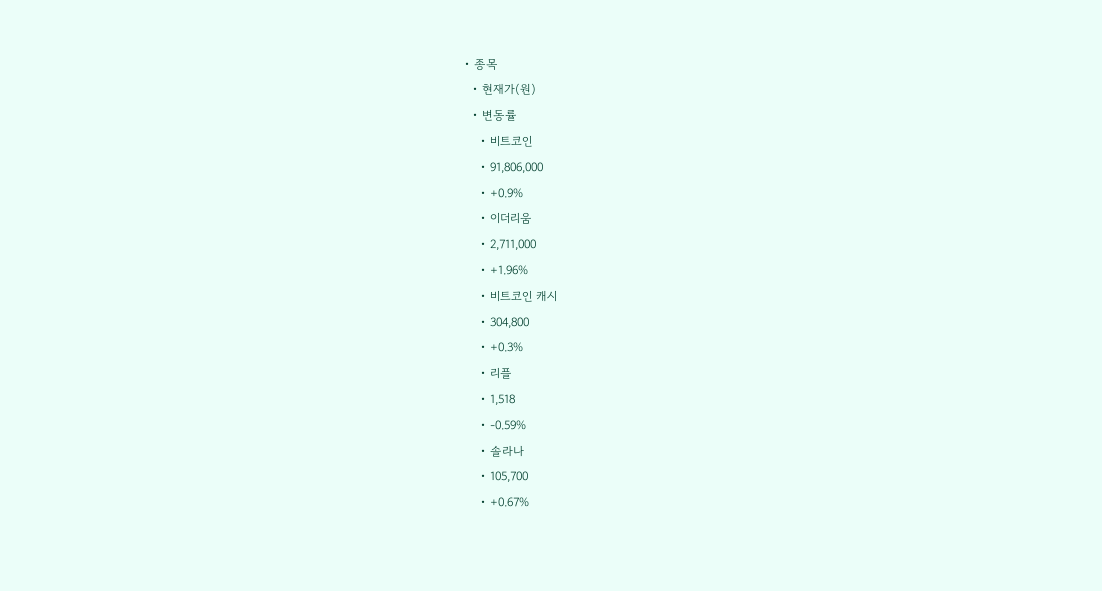• 종목
  • 현재가(원)
  • 변동률
    • 비트코인
    • 91,806,000
    • +0.9%
    • 이더리움
    • 2,711,000
    • +1.96%
    • 비트코인 캐시
    • 304,800
    • +0.3%
    • 리플
    • 1,518
    • -0.59%
    • 솔라나
    • 105,700
    • +0.67%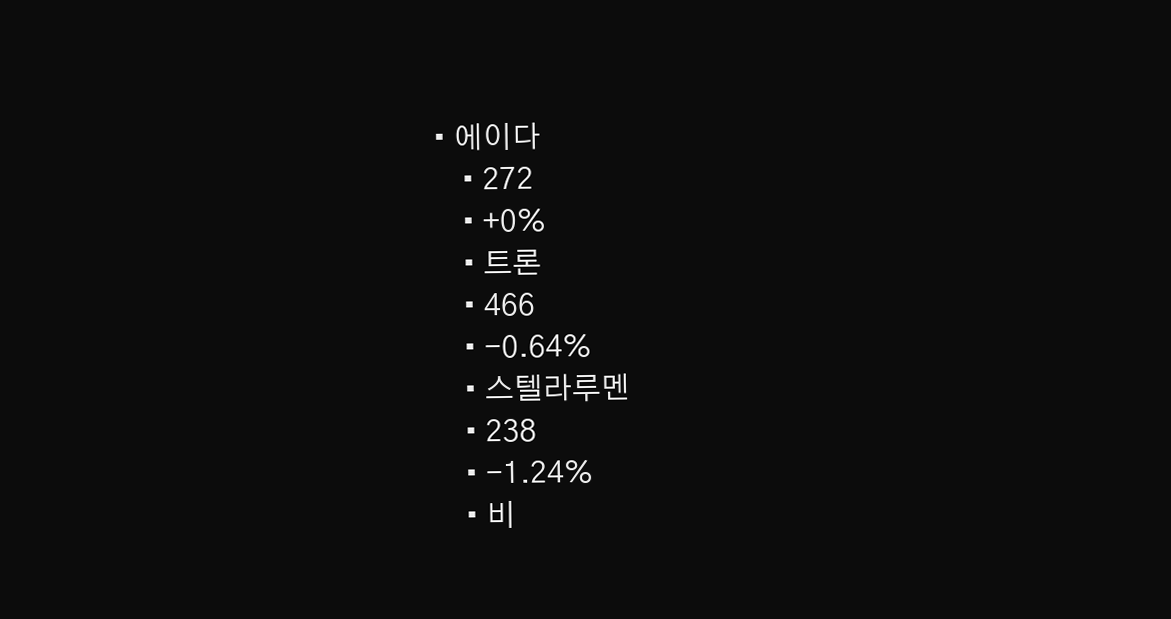• 에이다
    • 272
    • +0%
    • 트론
    • 466
    • -0.64%
    • 스텔라루멘
    • 238
    • -1.24%
    • 비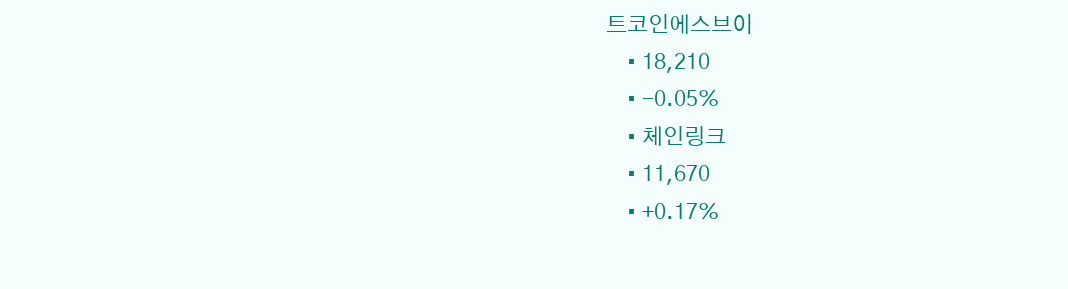트코인에스브이
    • 18,210
    • -0.05%
    • 체인링크
    • 11,670
    • +0.17%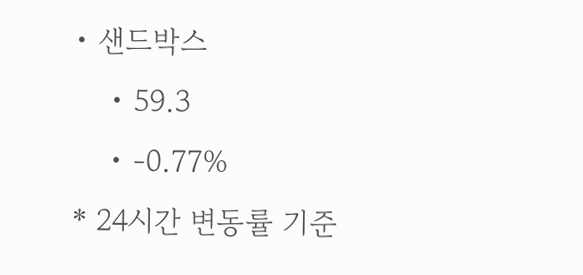• 샌드박스
    • 59.3
    • -0.77%
* 24시간 변동률 기준